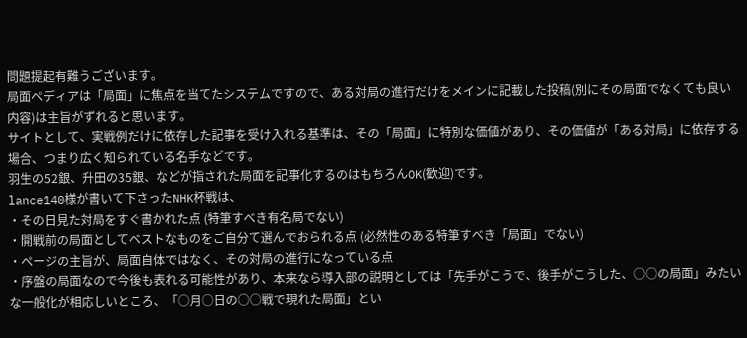問題提起有難うございます。
局面ペディアは「局面」に焦点を当てたシステムですので、ある対局の進行だけをメインに記載した投稿(別にその局面でなくても良い内容)は主旨がずれると思います。
サイトとして、実戦例だけに依存した記事を受け入れる基準は、その「局面」に特別な価値があり、その価値が「ある対局」に依存する場合、つまり広く知られている名手などです。
羽生の52銀、升田の35銀、などが指された局面を記事化するのはもちろんOK(歓迎)です。
lance140様が書いて下さったNHK杯戦は、
・その日見た対局をすぐ書かれた点 (特筆すべき有名局でない)
・開戦前の局面としてベストなものをご自分て選んでおられる点 (必然性のある特筆すべき「局面」でない)
・ページの主旨が、局面自体ではなく、その対局の進行になっている点
・序盤の局面なので今後も表れる可能性があり、本来なら導入部の説明としては「先手がこうで、後手がこうした、○○の局面」みたいな一般化が相応しいところ、「○月○日の○○戦で現れた局面」とい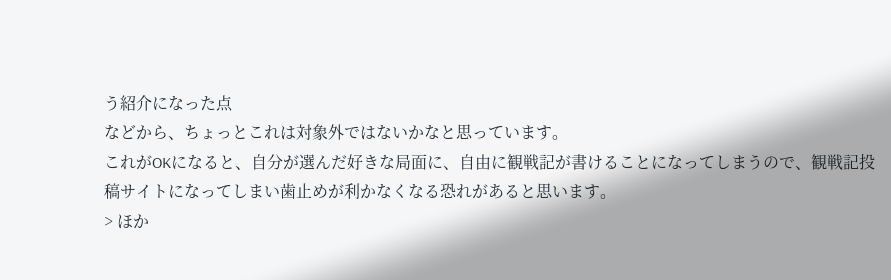う紹介になった点
などから、ちょっとこれは対象外ではないかなと思っています。
これがOKになると、自分が選んだ好きな局面に、自由に観戦記が書けることになってしまうので、観戦記投稿サイトになってしまい歯止めが利かなくなる恐れがあると思います。
> ほか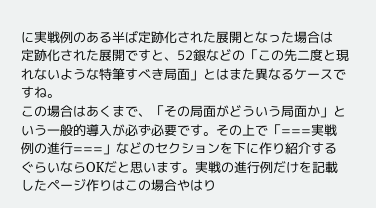に実戦例のある半ば定跡化された展開となった場合は
定跡化された展開ですと、52銀などの「この先二度と現れないような特筆すべき局面」とはまた異なるケースですね。
この場合はあくまで、「その局面がどういう局面か」という一般的導入が必ず必要です。その上で「===実戦例の進行===」などのセクションを下に作り紹介するぐらいならOKだと思います。実戦の進行例だけを記載したページ作りはこの場合やはり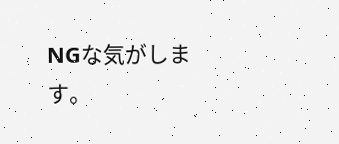NGな気がします。